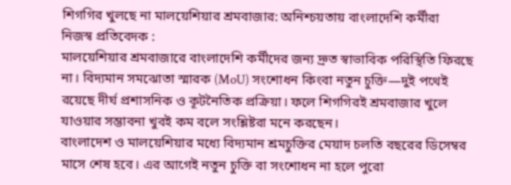শিগগির খুলছে না মালয়েশিয়ার শ্রমবাজার: অনিশ্চয়তায় বাংলাদেশি কর্মীরা
নিজস্ব প্রতিবেদক :
মালয়েশিয়ার শ্রমবাজারে বাংলাদেশি কর্মীদের জন্য দ্রুত স্বাভাবিক পরিস্থিতি ফিরছে না। বিদ্যমান সমঝোতা স্মারক (MoU) সংশোধন কিংবা নতুন চুক্তি—দুই পথেই রয়েছে দীর্ঘ প্রশাসনিক ও কূটনৈতিক প্রক্রিয়া। ফলে শিগগিরই শ্রমবাজার খুলে যাওয়ার সম্ভাবনা খুবই কম বলে সংশ্লিষ্টরা মনে করছেন।
বাংলাদেশ ও মালয়েশিয়ার মধ্যে বিদ্যমান শ্রমচুক্তির মেয়াদ চলতি বছরের ডিসেম্বর মাসে শেষ হবে। এর আগেই নতুন চুক্তি বা সংশোধন না হলে পুরো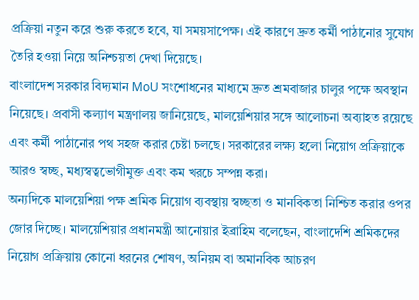প্রক্রিয়া নতুন করে শুরু করতে হবে, যা সময়সাপেক্ষ। এই কারণে দ্রুত কর্মী পাঠানোর সুযোগ তৈরি হওয়া নিয়ে অনিশ্চয়তা দেখা দিয়েছে।
বাংলাদেশ সরকার বিদ্যমান MoU সংশোধনের মাধ্যমে দ্রুত শ্রমবাজার চালুর পক্ষে অবস্থান নিয়েছে। প্রবাসী কল্যাণ মন্ত্রণালয় জানিয়েছে, মালয়েশিয়ার সঙ্গে আলোচনা অব্যাহত রয়েছে এবং কর্মী পাঠানোর পথ সহজ করার চেষ্টা চলছে। সরকারের লক্ষ্য হলো নিয়োগ প্রক্রিয়াকে আরও স্বচ্ছ, মধ্যস্বত্বভোগীমুক্ত এবং কম খরচে সম্পন্ন করা।
অন্যদিকে মালয়েশিয়া পক্ষ শ্রমিক নিয়োগ ব্যবস্থায় স্বচ্ছতা ও মানবিকতা নিশ্চিত করার ওপর জোর দিচ্ছে। মালয়েশিয়ার প্রধানমন্ত্রী আনোয়ার ইব্রাহিম বলেছেন, বাংলাদেশি শ্রমিকদের নিয়োগ প্রক্রিয়ায় কোনো ধরনের শোষণ, অনিয়ম বা অমানবিক আচরণ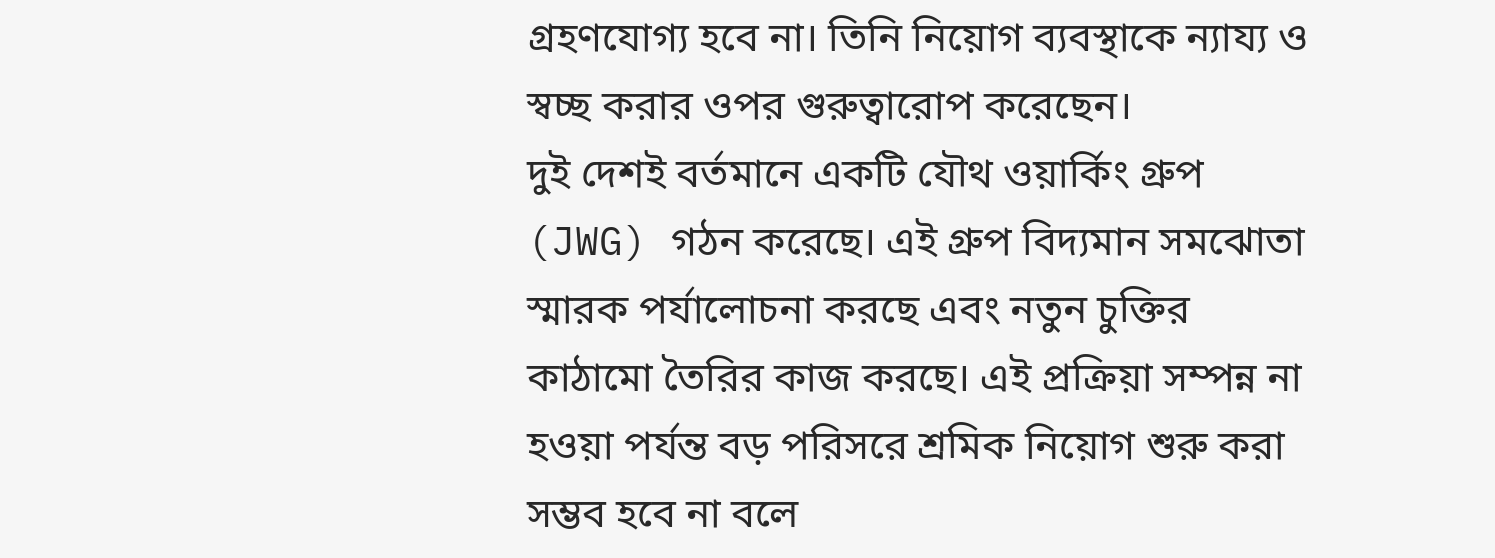গ্রহণযোগ্য হবে না। তিনি নিয়োগ ব্যবস্থাকে ন্যায্য ও স্বচ্ছ করার ওপর গুরুত্বারোপ করেছেন।
দুই দেশই বর্তমানে একটি যৌথ ওয়ার্কিং গ্রুপ (JWG) গঠন করেছে। এই গ্রুপ বিদ্যমান সমঝোতা স্মারক পর্যালোচনা করছে এবং নতুন চুক্তির কাঠামো তৈরির কাজ করছে। এই প্রক্রিয়া সম্পন্ন না হওয়া পর্যন্ত বড় পরিসরে শ্রমিক নিয়োগ শুরু করা সম্ভব হবে না বলে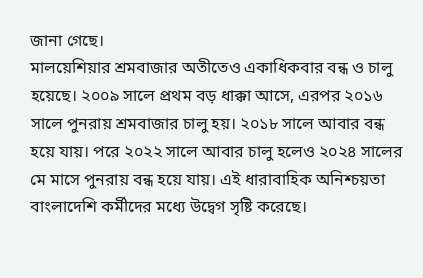জানা গেছে।
মালয়েশিয়ার শ্রমবাজার অতীতেও একাধিকবার বন্ধ ও চালু হয়েছে। ২০০৯ সালে প্রথম বড় ধাক্কা আসে, এরপর ২০১৬ সালে পুনরায় শ্রমবাজার চালু হয়। ২০১৮ সালে আবার বন্ধ হয়ে যায়। পরে ২০২২ সালে আবার চালু হলেও ২০২৪ সালের মে মাসে পুনরায় বন্ধ হয়ে যায়। এই ধারাবাহিক অনিশ্চয়তা বাংলাদেশি কর্মীদের মধ্যে উদ্বেগ সৃষ্টি করেছে।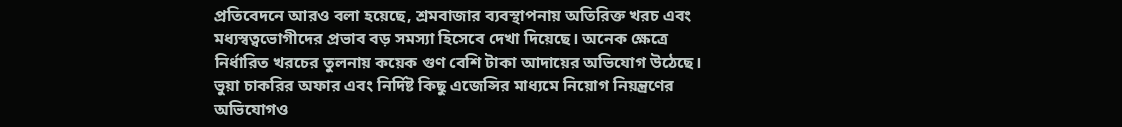প্রতিবেদনে আরও বলা হয়েছে, শ্রমবাজার ব্যবস্থাপনায় অতিরিক্ত খরচ এবং মধ্যস্বত্বভোগীদের প্রভাব বড় সমস্যা হিসেবে দেখা দিয়েছে। অনেক ক্ষেত্রে নির্ধারিত খরচের তুলনায় কয়েক গুণ বেশি টাকা আদায়ের অভিযোগ উঠেছে। ভুয়া চাকরির অফার এবং নির্দিষ্ট কিছু এজেন্সির মাধ্যমে নিয়োগ নিয়ন্ত্রণের অভিযোগও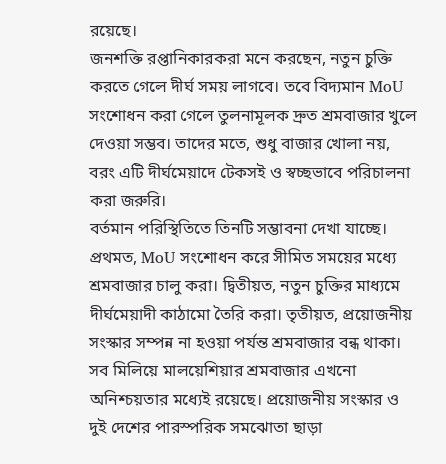রয়েছে।
জনশক্তি রপ্তানিকারকরা মনে করছেন, নতুন চুক্তি করতে গেলে দীর্ঘ সময় লাগবে। তবে বিদ্যমান MoU সংশোধন করা গেলে তুলনামূলক দ্রুত শ্রমবাজার খুলে দেওয়া সম্ভব। তাদের মতে, শুধু বাজার খোলা নয়, বরং এটি দীর্ঘমেয়াদে টেকসই ও স্বচ্ছভাবে পরিচালনা করা জরুরি।
বর্তমান পরিস্থিতিতে তিনটি সম্ভাবনা দেখা যাচ্ছে। প্রথমত, MoU সংশোধন করে সীমিত সময়ের মধ্যে শ্রমবাজার চালু করা। দ্বিতীয়ত, নতুন চুক্তির মাধ্যমে দীর্ঘমেয়াদী কাঠামো তৈরি করা। তৃতীয়ত, প্রয়োজনীয় সংস্কার সম্পন্ন না হওয়া পর্যন্ত শ্রমবাজার বন্ধ থাকা।
সব মিলিয়ে মালয়েশিয়ার শ্রমবাজার এখনো অনিশ্চয়তার মধ্যেই রয়েছে। প্রয়োজনীয় সংস্কার ও দুই দেশের পারস্পরিক সমঝোতা ছাড়া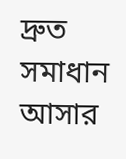দ্রুত সমাধান আসার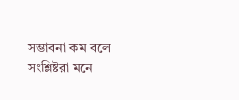সম্ভাবনা কম বলে সংশ্লিষ্টরা মনে